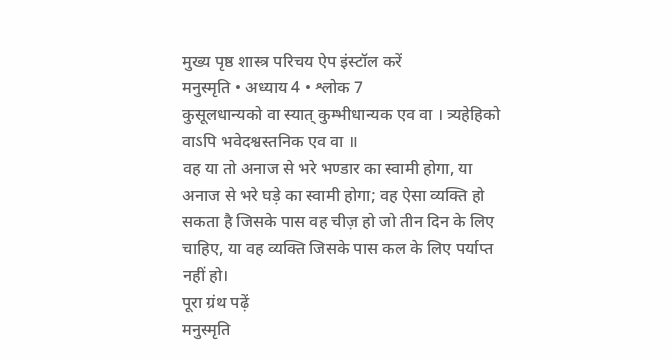मुख्य पृष्ठ शास्त्र परिचय ऐप इंस्टॉल करें
मनुस्मृति • अध्याय 4 • श्लोक 7
कुसूलधान्यको वा स्यात् कुम्भीधान्यक एव वा । त्र्यहेहिको वाऽपि भवेदश्वस्तनिक एव वा ॥
वह या तो अनाज से भरे भण्डार का स्वामी होगा, या अनाज से भरे घड़े का स्वामी होगा; वह ऐसा व्यक्ति हो सकता है जिसके पास वह चीज़ हो जो तीन दिन के लिए चाहिए, या वह व्यक्ति जिसके पास कल के लिए पर्याप्त नहीं हो।
पूरा ग्रंथ पढ़ें
मनुस्मृति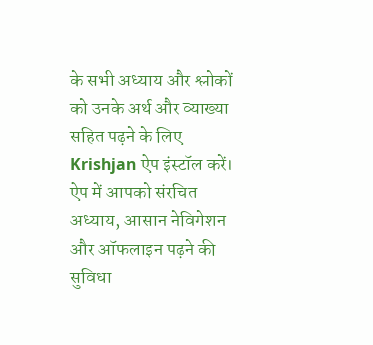के सभी अध्याय और श्लोकों को उनके अर्थ और व्याख्या सहित पढ़ने के लिए Krishjan ऐप इंस्टॉल करें। ऐप में आपको संरचित अध्याय, आसान नेविगेशन और ऑफलाइन पढ़ने की सुविधा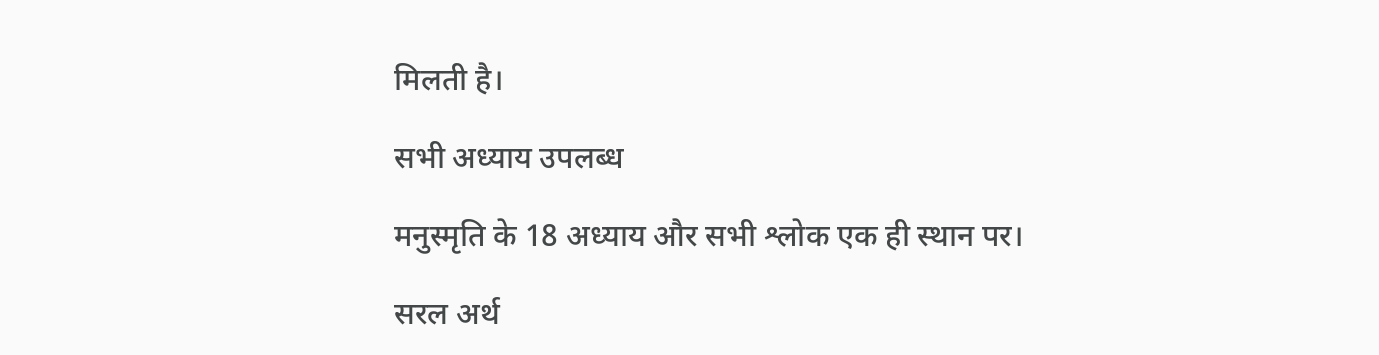मिलती है।

सभी अध्याय उपलब्ध

मनुस्मृति के 18 अध्याय और सभी श्लोक एक ही स्थान पर।

सरल अर्थ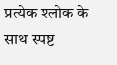प्रत्येक श्लोक के साथ स्पष्ट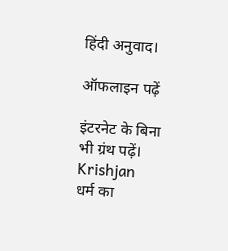हिंदी अनुवाद।

ऑफलाइन पढ़ें

इंटरनेट के बिना भी ग्रंथ पढ़ें।
Krishjan
धर्म का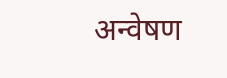अन्वेषण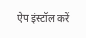ऐप इंस्टॉल करें